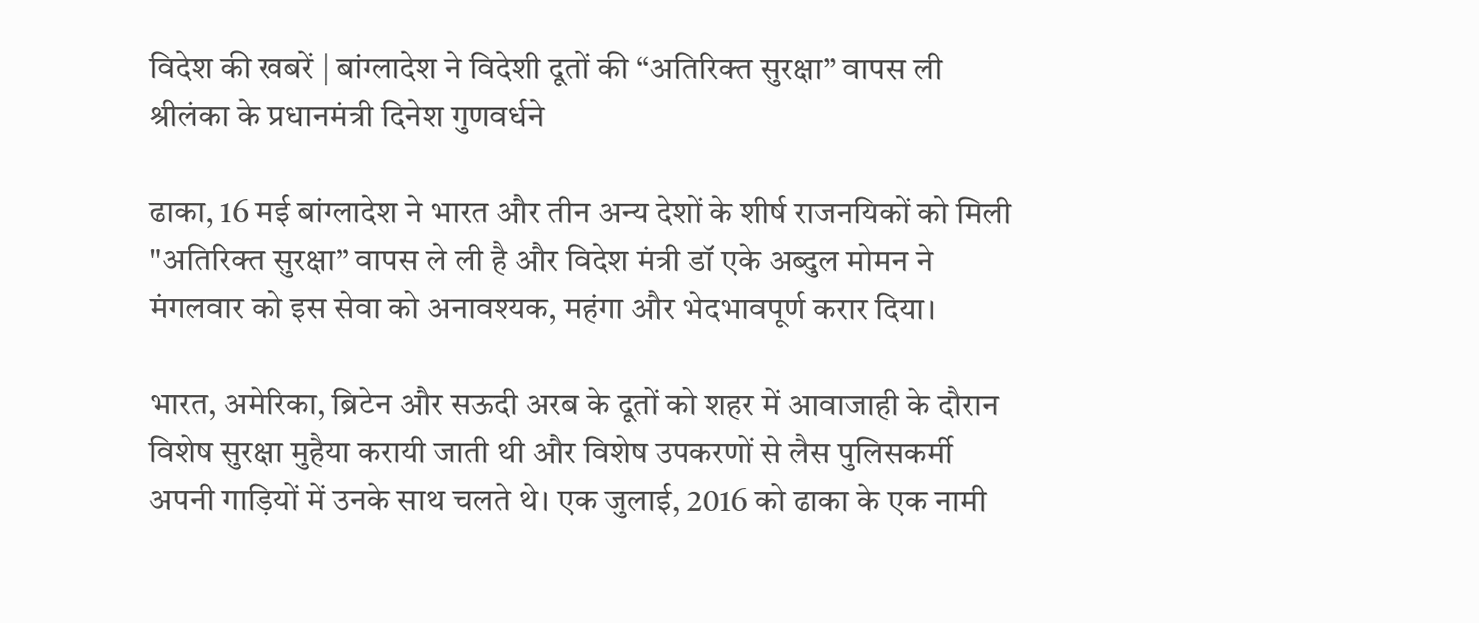विदेश की खबरें | बांग्लादेश ने विदेशी दूतों की ‘‘अतिरिक्त सुरक्षा’’ वापस ली
श्रीलंका के प्रधानमंत्री दिनेश गुणवर्धने

ढाका, 16 मई बांग्लादेश ने भारत और तीन अन्य देशों के शीर्ष राजनयिकों को मिली "अतिरिक्त सुरक्षा’’ वापस ले ली है और विदेश मंत्री डॉ एके अब्दुल मोमन ने मंगलवार को इस सेवा को अनावश्यक, महंगा और भेदभावपूर्ण करार दिया।

भारत, अमेरिका, ब्रिटेन और सऊदी अरब के दूतों को शहर में आवाजाही के दौरान विशेष सुरक्षा मुहैया करायी जाती थी और विशेष उपकरणों से लैस पुलिसकर्मी अपनी गाड़ियों में उनके साथ चलते थे। एक जुलाई, 2016 को ढाका के एक नामी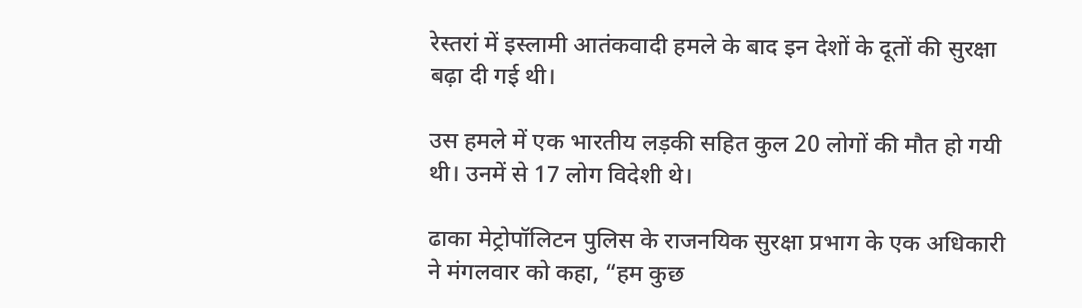रेस्तरां में इस्लामी आतंकवादी हमले के बाद इन देशों के दूतों की सुरक्षा बढ़ा दी गई थी।

उस हमले में एक भारतीय लड़की सहित कुल 20 लोगों की मौत हो गयी थी। उनमें से 17 लोग विदेशी थे।

ढाका मेट्रोपॉलिटन पुलिस के राजनयिक सुरक्षा प्रभाग के एक अधिकारी ने मंगलवार को कहा, “हम कुछ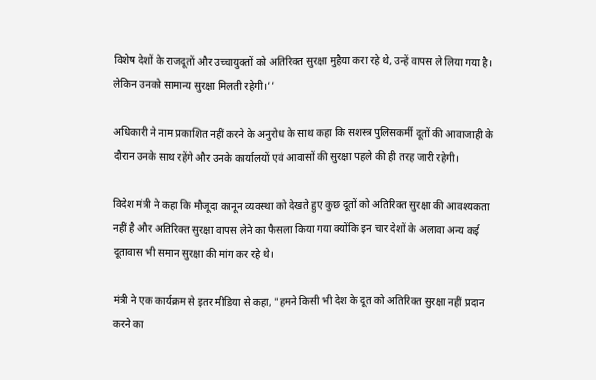विशेष देशों के राजदूतों और उच्चायुक्तों को अतिरिक्त सुरक्षा मुहैया करा रहे थे, उन्हें वापस ले लिया गया है। लेकिन उनको सामान्य सुरक्षा मिलती रहेगी।’’

अधिकारी ने नाम प्रकाशित नहीं करने के अनुरोध के साथ कहा कि सशस्त्र पुलिसकर्मी दूतों की आवाजाही के दौरान उनके साथ रहेंगे और उनके कार्यालयों एवं आवासों की सुरक्षा पहले की ही तरह जारी रहेगी।

विदेश मंत्री ने कहा कि मौजूदा कानून व्यवस्था को देखते हुए कुछ दूतों को अतिरिक्त सुरक्षा की आवश्यकता नहीं है और अतिरिक्त सुरक्षा वापस लेने का फैसला किया गया क्योंकि इन चार देशों के अलावा अन्य कई दूतावास भी समान सुरक्षा की मांग कर रहे थे।

मंत्री ने एक कार्यक्रम से इतर मीडिया से कहा, "हमने किसी भी देश के दूत को अतिरिक्त सुरक्षा नहीं प्रदान करने का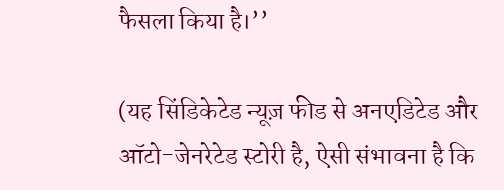फैसला किया है।’’

(यह सिंडिकेटेड न्यूज़ फीड से अनएडिटेड और ऑटो-जेनरेटेड स्टोरी है, ऐसी संभावना है कि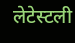लेटेस्टली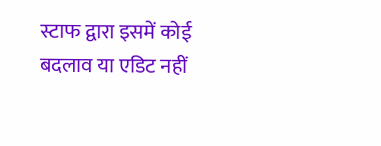स्टाफ द्वारा इसमें कोई बदलाव या एडिट नहीं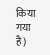किया गया है)